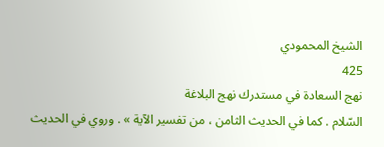الشيخ المحمودي
425
نهج السعادة في مستدرك نهج البلاغة
السّلام . كما في الحديث الثامن ، من تفسير الآية » . وروي في الحديث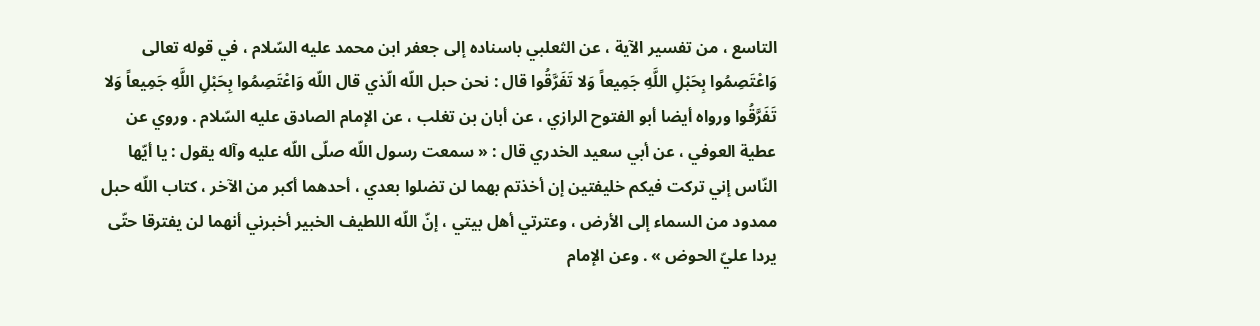التاسع ، من تفسير الآية ، عن الثعلبي باسناده إلى جعفر ابن محمد عليه السّلام ، في قوله تعالى وَاعْتَصِمُوا بِحَبْلِ اللَّهِ جَمِيعاً وَلا تَفَرَّقُوا قال : نحن حبل اللّه الّذي قال اللّه وَاعْتَصِمُوا بِحَبْلِ اللَّهِ جَمِيعاً وَلا تَفَرَّقُوا ورواه أيضا أبو الفتوح الرازي ، عن أبان بن تغلب ، عن الإمام الصادق عليه السّلام . وروي عن عطية العوفي ، عن أبي سعيد الخدري قال : « سمعت رسول اللّه صلّى اللّه عليه وآله يقول : يا أيّها النّاس إني تركت فيكم خليفتين إن أخذتم بهما لن تضلوا بعدي ، أحدهما أكبر من الآخر ، كتاب اللّه حبل ممدود من السماء إلى الأرض ، وعترتي أهل بيتي ، إنّ اللّه اللطيف الخبير أخبرني أنهما لن يفترقا حتّى يردا عليّ الحوض » . وعن الإمام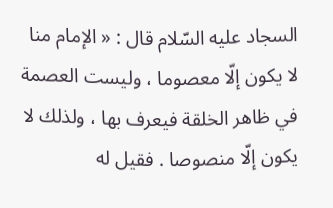السجاد عليه السّلام قال : « الإمام منا لا يكون إلّا معصوما ، وليست العصمة في ظاهر الخلقة فيعرف بها ، ولذلك لا يكون إلّا منصوصا . فقيل له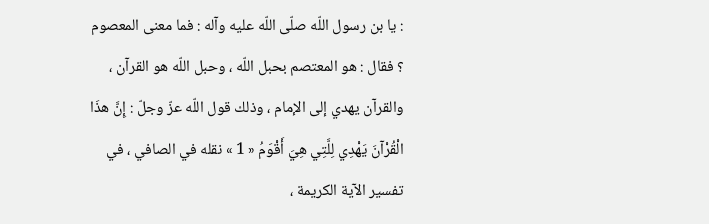: يا بن رسول اللّه صلّى اللّه عليه وآله : فما معنى المعصوم ؟ فقال : هو المعتصم بحبل اللّه ، وحبل اللّه هو القرآن ، والقرآن يهدي إلى الإمام ، وذلك قول اللّه عزّ وجلّ : إِنَّ هذَا الْقُرْآنَ يَهْدِي لِلَّتِي هِيَ أَقْوَمُ « 1 » نقله في الصافي ، في تفسير الآية الكريمة ،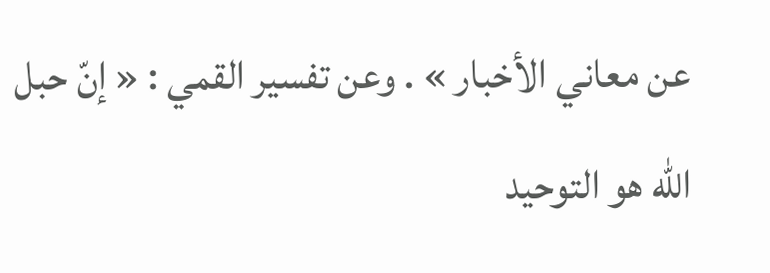عن معاني الأخبار » . وعن تفسير القمي : « إنّ حبل اللّه هو التوحيد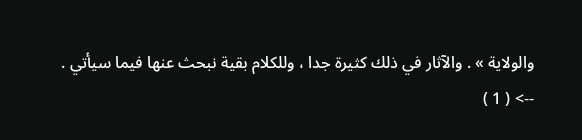والولاية » . والآثار في ذلك كثيرة جدا ، وللكلام بقية نبحث عنها فيما سيأتي .
--> ( 1 )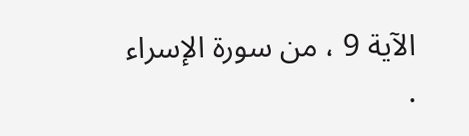الآية 9 ، من سورة الإسراء .